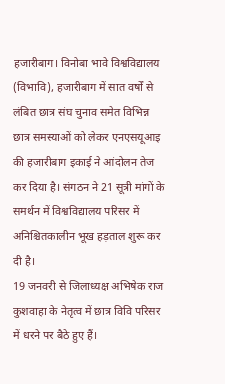हजारीबाग। विनोबा भावे विश्वविद्यालय (विभावि), हजारीबाग में सात वर्षों से लंबित छात्र संघ चुनाव समेत विभिन्न छात्र समस्याओं को लेकर एनएसयूआइ की हजारीबाग इकाई ने आंदोलन तेज कर दिया है। संगठन ने 21 सूत्री मांगों के समर्थन में विश्वविद्यालय परिसर में अनिश्चितकालीन भूख हड़ताल शुरू कर दी है।
19 जनवरी से जिलाध्यक्ष अभिषेक राज कुशवाहा के नेतृत्व में छात्र विवि परिसर में धरने पर बैठे हुए हैं।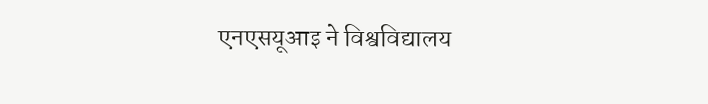एनएसयूआइ ने विश्वविद्यालय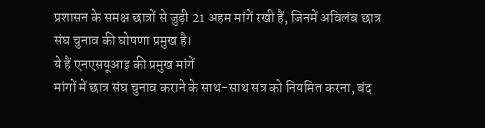प्रशासन के समक्ष छात्रों से जुड़ी 21 अहम मांगें रखी हैं, जिनमें अविलंब छात्र संघ चुनाव की घोषणा प्रमुख है।
ये हैं एनएसयूआइ की प्रमुख मांगें
मांगों में छात्र संघ चुनाव कराने के साथ-साथ सत्र को नियमित करना, बंद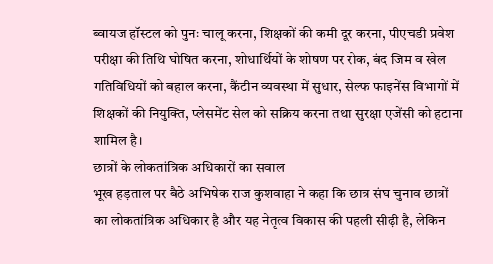ब्वायज हॉस्टल को पुनः चालू करना, शिक्षकों की कमी दूर करना, पीएचडी प्रवेश परीक्षा की तिथि घोषित करना, शोधार्थियों के शोषण पर रोक, बंद जिम व खेल गतिविधियों को बहाल करना, कैंटीन व्यवस्था में सुधार, सेल्फ फाइनेंस विभागों में शिक्षकों की नियुक्ति, प्लेसमेंट सेल को सक्रिय करना तथा सुरक्षा एजेंसी को हटाना शामिल है।
छात्रों के लोकतांत्रिक अधिकारों का सवाल
भूख हड़ताल पर बैठे अभिषेक राज कुशवाहा ने कहा कि छात्र संघ चुनाव छात्रों का लोकतांत्रिक अधिकार है और यह नेतृत्व विकास की पहली सीढ़ी है, लेकिन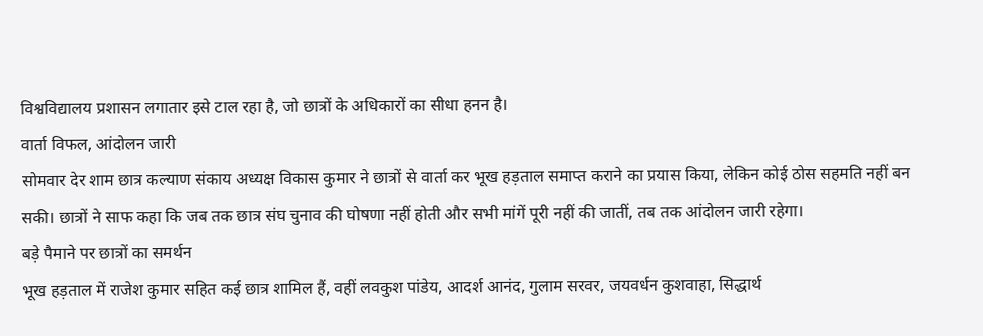विश्वविद्यालय प्रशासन लगातार इसे टाल रहा है, जो छात्रों के अधिकारों का सीधा हनन है।
वार्ता विफल, आंदोलन जारी
सोमवार देर शाम छात्र कल्याण संकाय अध्यक्ष विकास कुमार ने छात्रों से वार्ता कर भूख हड़ताल समाप्त कराने का प्रयास किया, लेकिन कोई ठोस सहमति नहीं बन सकी। छात्रों ने साफ कहा कि जब तक छात्र संघ चुनाव की घोषणा नहीं होती और सभी मांगें पूरी नहीं की जातीं, तब तक आंदोलन जारी रहेगा।
बड़े पैमाने पर छात्रों का समर्थन
भूख हड़ताल में राजेश कुमार सहित कई छात्र शामिल हैं, वहीं लवकुश पांडेय, आदर्श आनंद, गुलाम सरवर, जयवर्धन कुशवाहा, सिद्धार्थ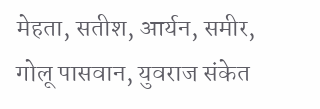मेहता, सतीश, आर्यन, समीर, गोलू पासवान, युवराज संकेत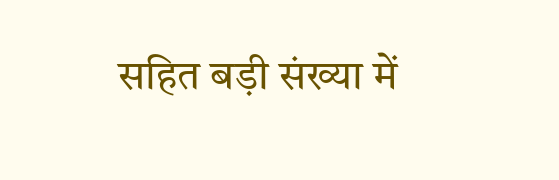सहित बड़ी संख्या में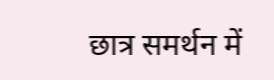छात्र समर्थन में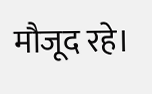मौजूद रहे।